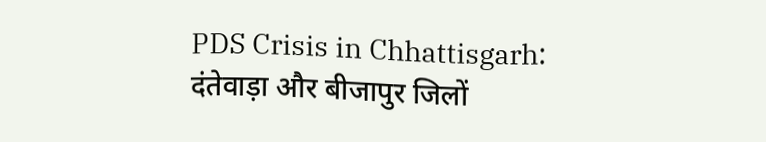PDS Crisis in Chhattisgarh: दंतेवाड़ा और बीजापुर जिलों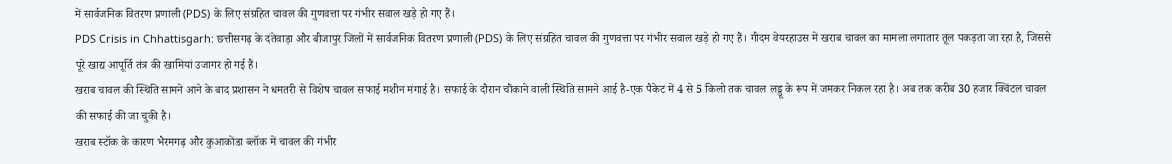में सार्वजनिक वितरण प्रणाली (PDS) के लिए संग्रहित चावल की गुणवत्ता पर गंभीर सवाल खड़े हो गए हैं।
PDS Crisis in Chhattisgarh: छत्तीसगढ़ के दंतेवाड़ा और बीजापुर जिलों में सार्वजनिक वितरण प्रणाली (PDS) के लिए संग्रहित चावल की गुणवत्ता पर गंभीर सवाल खड़े हो गए हैं। गीदम वेयरहाउस में खराब चावल का मामला लगातार तूल पकड़ता जा रहा है, जिससे पूरे खाद्य आपूर्ति तंत्र की खामियां उजागर हो गई हैं।
खराब चावल की स्थिति सामने आने के बाद प्रशासन ने धमतरी से विशेष चावल सफाई मशीन मंगाई है। सफाई के दौरान चौंकाने वाली स्थिति सामने आई है-एक पैकेट में 4 से 5 किलो तक चावल लड्डू के रूप में जमकर निकल रहा है। अब तक करीब 30 हजार क्विंटल चावल की सफाई की जा चुकी है।
खराब स्टॉक के कारण भैरमगढ़ और कुआकोंडा ब्लॉक में चावल की गंभीर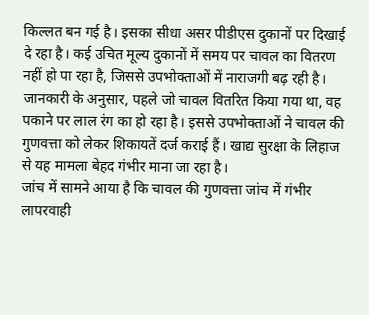किल्लत बन गई है। इसका सीधा असर पीडीएस दुकानों पर दिखाई दे रहा है। कई उचित मूल्य दुकानों में समय पर चावल का वितरण नहीं हो पा रहा है, जिससे उपभोक्ताओं में नाराजगी बढ़ रही है।
जानकारी के अनुसार, पहले जो चावल वितरित किया गया था, वह पकाने पर लाल रंग का हो रहा है। इससे उपभोक्ताओं ने चावल की गुणवत्ता को लेकर शिकायतें दर्ज कराई हैं। खाद्य सुरक्षा के लिहाज से यह मामला बेहद गंभीर माना जा रहा है।
जांच में सामने आया है कि चावल की गुणवत्ता जांच में गंभीर लापरवाही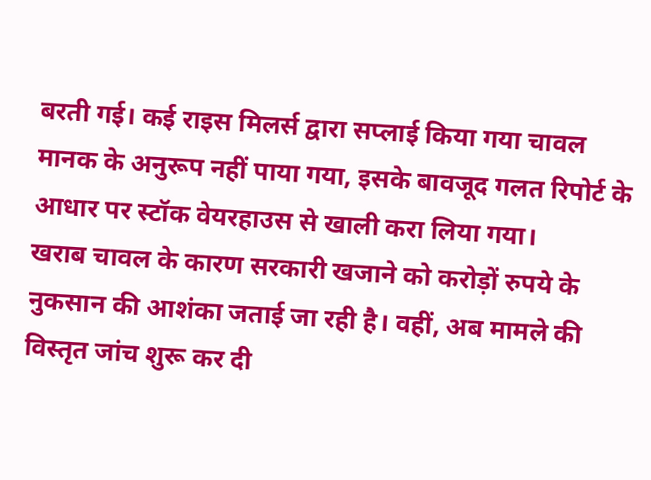बरती गई। कई राइस मिलर्स द्वारा सप्लाई किया गया चावल मानक के अनुरूप नहीं पाया गया, इसके बावजूद गलत रिपोर्ट के आधार पर स्टॉक वेयरहाउस से खाली करा लिया गया।
खराब चावल के कारण सरकारी खजाने को करोड़ों रुपये के नुकसान की आशंका जताई जा रही है। वहीं, अब मामले की विस्तृत जांच शुरू कर दी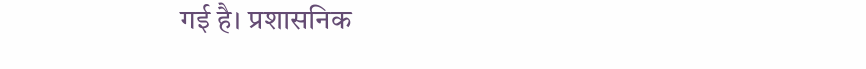गई है। प्रशासनिक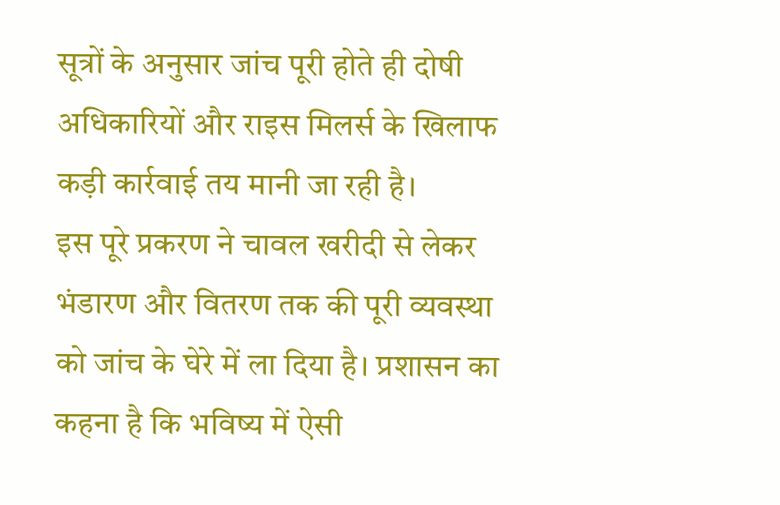सूत्रों के अनुसार जांच पूरी होते ही दोषी अधिकारियों और राइस मिलर्स के खिलाफ कड़ी कार्रवाई तय मानी जा रही है।
इस पूरे प्रकरण ने चावल खरीदी से लेकर भंडारण और वितरण तक की पूरी व्यवस्था को जांच के घेरे में ला दिया है। प्रशासन का कहना है कि भविष्य में ऐसी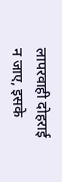लापरवाही दोहराई न जाए, इसके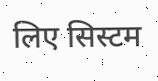लिए सिस्टम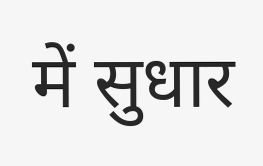में सुधार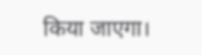किया जाएगा।